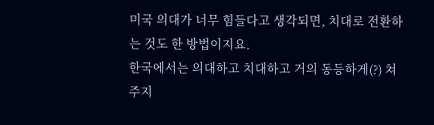미국 의대가 너무 힘들다고 생각되면, 치대로 전환하는 것도 한 방법이지요.
한국에서는 의대하고 치대하고 거의 동등하게(?) 쳐 주지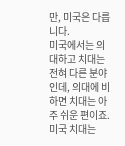만, 미국은 다릅니다.
미국에서는 의대하고 치대는 전혀 다른 분야인데, 의대에 비하면 치대는 아주 쉬운 편이죠.
미국 치대는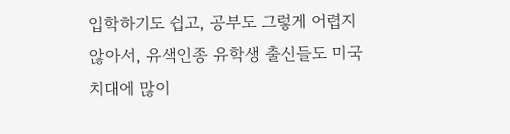입학하기도 쉽고, 공부도 그렇게 어렵지 않아서, 유색인종 유학생 출신들도 미국 치대에 많이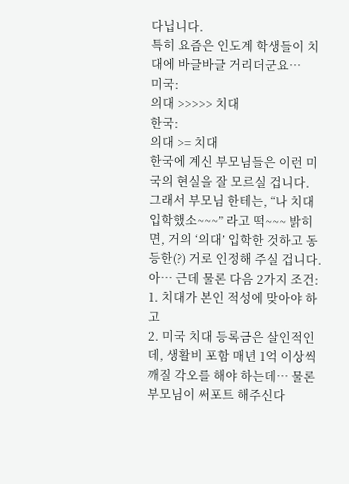다닙니다.
특히 요즘은 인도계 학생들이 치대에 바글바글 거리더군요…
미국:
의대 >>>>> 치대
한국:
의대 >= 치대
한국에 계신 부모님들은 이런 미국의 현실을 잘 모르실 겁니다.
그래서 부모님 한테는, “나 치대 입학했소~~~” 라고 떡~~~ 밝히면, 거의 ‘의대’ 입학한 것하고 동등한(?) 거로 인정해 주실 겁니다.
아… 근데 물론 다음 2가지 조건:
1. 치대가 본인 적성에 맞아야 하고
2. 미국 치대 등록금은 살인적인데, 생활비 포함 매년 1억 이상씩 깨질 각오를 해야 하는데… 물론 부모님이 써포트 해주신다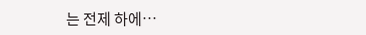는 전제 하에…